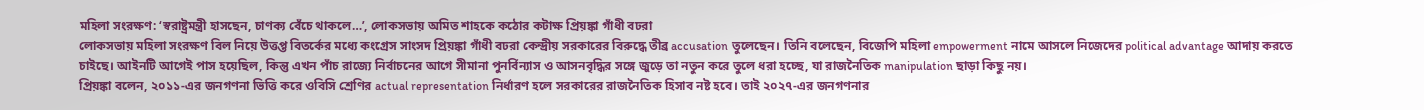মহিলা সংরক্ষণ: ‘স্বরাষ্ট্রমন্ত্রী হাসছেন, চাণক্য বেঁচে থাকলে…’, লোকসভায় অমিত শাহকে কঠোর কটাক্ষ প্রিয়ঙ্কা গাঁধী বঢরা
লোকসভায় মহিলা সংরক্ষণ বিল নিয়ে উত্তপ্ত বিতর্কের মধ্যে কংগ্রেস সাংসদ প্রিয়ঙ্কা গাঁধী বঢরা কেন্দ্রীয় সরকারের বিরুদ্ধে তীব্র accusation তুলেছেন। তিনি বলেছেন, বিজেপি মহিলা empowerment নামে আসলে নিজেদের political advantage আদায় করতে চাইছে। আইনটি আগেই পাস হয়েছিল, কিন্তু এখন পাঁচ রাজ্যে নির্বাচনের আগে সীমানা পুনর্বিন্যাস ও আসনবৃদ্ধির সঙ্গে জুড়ে তা নতুন করে তুলে ধরা হচ্ছে, যা রাজনৈতিক manipulation ছাড়া কিছু নয়।
প্রিয়ঙ্কা বলেন, ২০১১-এর জনগণনা ভিত্তি করে ওবিসি শ্রেণির actual representation নির্ধারণ হলে সরকারের রাজনৈতিক হিসাব নষ্ট হবে। তাই ২০২৭-এর জনগণনার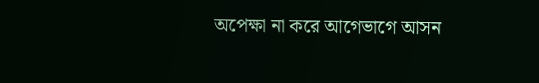অপেক্ষা না করে আগেভাগে আসন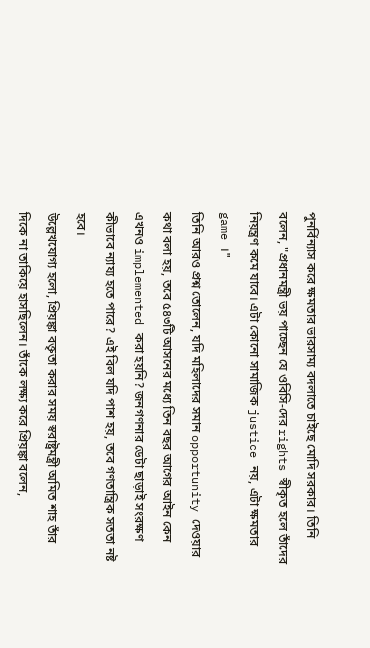পুনর্বিন্যাস করে ক্ষমতার ভারসাম্য বদলাতে চাইছে মোদি সরকার। তিনি বলেন, "প্রধানমন্ত্রী ভয় পাচ্ছেন যে ওবিসি-দের rights স্বীকৃত হলে তাঁদের নিয়ন্ত্রণ কমে যাবে। এটা কোনো সামাজিক justice নয়, এটা ক্ষমতার game ।"
তিনি আরও প্রশ্ন তোলেন, যদি মহিলাদের সমান opportunity দেওয়ার কথা বলা হয়, তবে ৫৪৩টি আসনের মধ্যে তিন বছর আগের আইন কেন এখনও implemented করা হয়নি? জনগণনার ডেটা ছাড়াই সংরক্ষণ কীভাবে ন্যায্য হতে পারে? এই বিল যদি পাশ হয়, তবে গণতান্ত্রিক সততা নষ্ট হবে।
উল্লেখযোগ্য হলো, প্রিয়ঙ্কা বক্তৃতা করার সময় স্বরাষ্ট্রমন্ত্রী অমিত শাহ তাঁর দিকে না তাকিয়ে হাসছিলেন। তাঁকে লক্ষ্য করে প্রিয়ঙ্কা বলেন,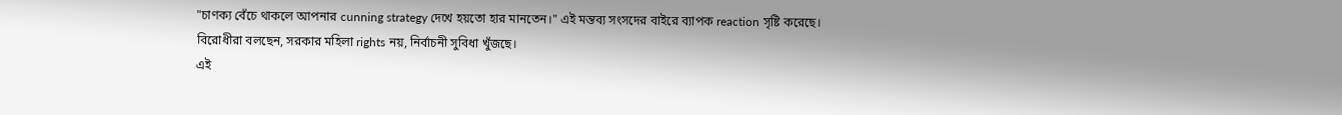"চাণক্য বেঁচে থাকলে আপনার cunning strategy দেখে হয়তো হার মানতেন।" এই মন্তব্য সংসদের বাইরে ব্যাপক reaction সৃষ্টি করেছে। বিরোধীরা বলছেন, সরকার মহিলা rights নয়, নির্বাচনী সুবিধা খুঁজছে।
এই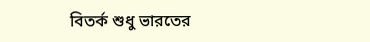বিতর্ক শুধু ভারতের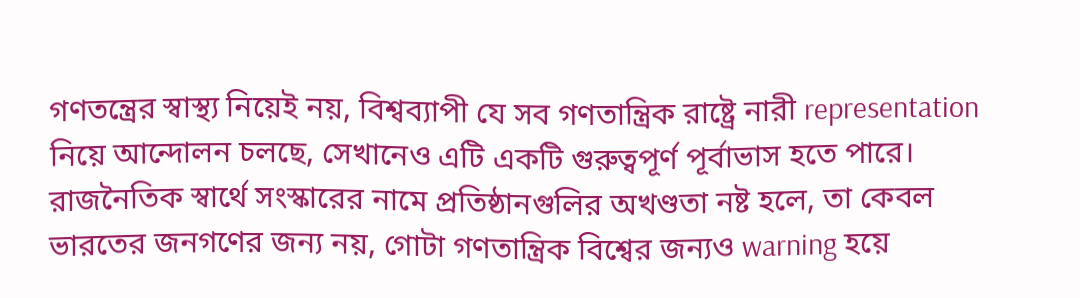গণতন্ত্রের স্বাস্থ্য নিয়েই নয়, বিশ্বব্যাপী যে সব গণতান্ত্রিক রাষ্ট্রে নারী representation নিয়ে আন্দোলন চলছে, সেখানেও এটি একটি গুরুত্বপূর্ণ পূর্বাভাস হতে পারে। রাজনৈতিক স্বার্থে সংস্কারের নামে প্রতিষ্ঠানগুলির অখণ্ডতা নষ্ট হলে, তা কেবল ভারতের জনগণের জন্য নয়, গোটা গণতান্ত্রিক বিশ্বের জন্যও warning হয়ে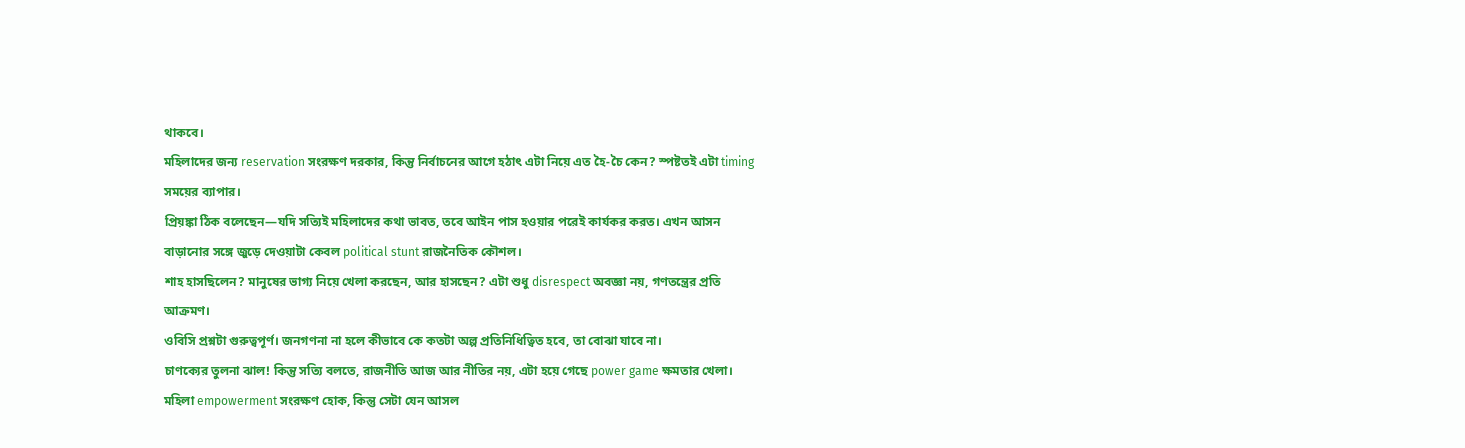থাকবে।
মহিলাদের জন্য reservation সংরক্ষণ দরকার, কিন্তু নির্বাচনের আগে হঠাৎ এটা নিয়ে এত হৈ-চৈ কেন? স্পষ্টতই এটা timing সময়ের ব্যাপার।
প্রিয়ঙ্কা ঠিক বলেছেন—যদি সত্যিই মহিলাদের কথা ভাবত, তবে আইন পাস হওয়ার পরেই কার্যকর করত। এখন আসন বাড়ানোর সঙ্গে জুড়ে দেওয়াটা কেবল political stunt রাজনৈতিক কৌশল।
শাহ হাসছিলেন? মানুষের ভাগ্য নিয়ে খেলা করছেন, আর হাসছেন? এটা শুধু disrespect অবজ্ঞা নয়, গণতন্ত্রের প্রতি আক্রমণ।
ওবিসি প্রশ্নটা গুরুত্বপূর্ণ। জনগণনা না হলে কীভাবে কে কতটা অল্প প্রতিনিধিত্বিত হবে, তা বোঝা যাবে না।
চাণক্যের তুলনা ঝাল! কিন্তু সত্যি বলতে, রাজনীতি আজ আর নীতির নয়, এটা হয়ে গেছে power game ক্ষমতার খেলা।
মহিলা empowerment সংরক্ষণ হোক, কিন্তু সেটা যেন আসল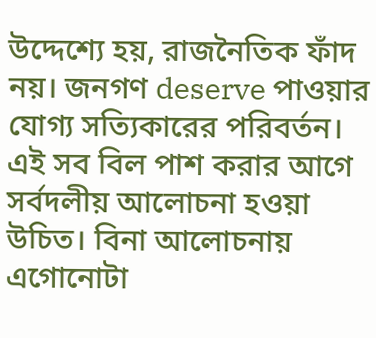উদ্দেশ্যে হয়, রাজনৈতিক ফাঁদ নয়। জনগণ deserve পাওয়ার যোগ্য সত্যিকারের পরিবর্তন।
এই সব বিল পাশ করার আগে সর্বদলীয় আলোচনা হওয়া উচিত। বিনা আলোচনায় এগোনোটা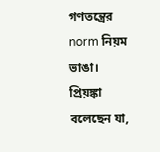গণতন্ত্রের norm নিয়ম ভাঙা।
প্রিয়ঙ্কা বলেছেন যা,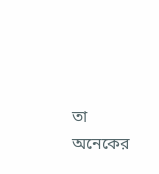তা অনেকের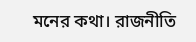মনের কথা। রাজনীতি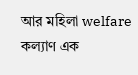আর মহিলা welfare কল্যাণ এক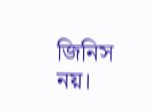জিনিস নয়।